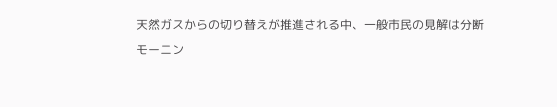天然ガスからの切り替えが推進される中、一般市民の見解は分断
モーニン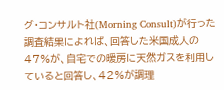グ・コンサルト社(Morning Consult)が行った調査結果によれば、回答した米国成人の47%が、自宅での暖房に天然ガスを利用していると回答し、42%が調理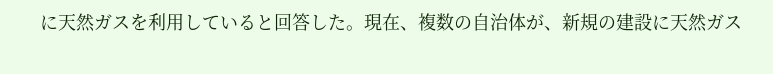に天然ガスを利用していると回答した。現在、複数の自治体が、新規の建設に天然ガス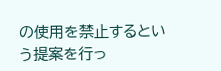の使用を禁止するという提案を行っ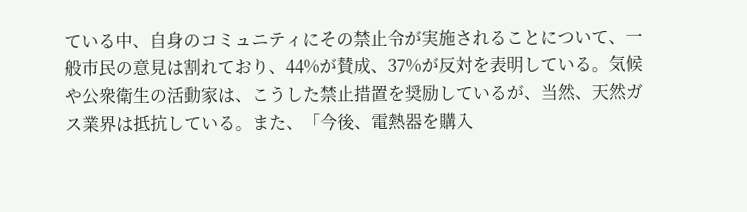ている中、自身のコミュニティにその禁止令が実施されることについて、一般市民の意見は割れており、44%が賛成、37%が反対を表明している。気候や公衆衛生の活動家は、こうした禁止措置を奨励しているが、当然、天然ガス業界は抵抗している。また、「今後、電熱器を購入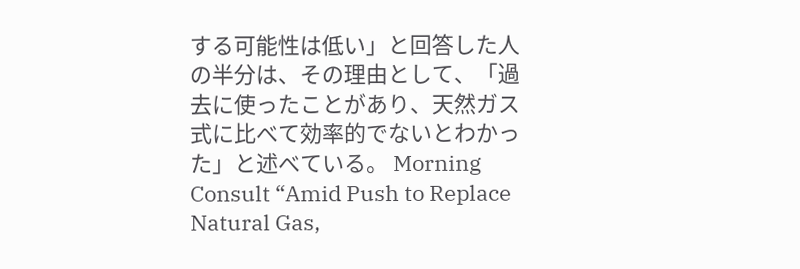する可能性は低い」と回答した人の半分は、その理由として、「過去に使ったことがあり、天然ガス式に比べて効率的でないとわかった」と述べている。 Morning Consult “Amid Push to Replace Natural Gas,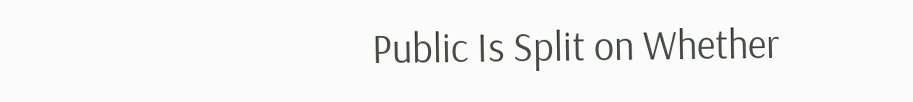Public Is Split on Whether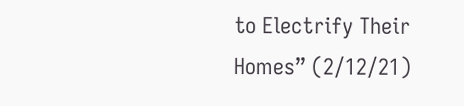to Electrify Their Homes” (2/12/21)